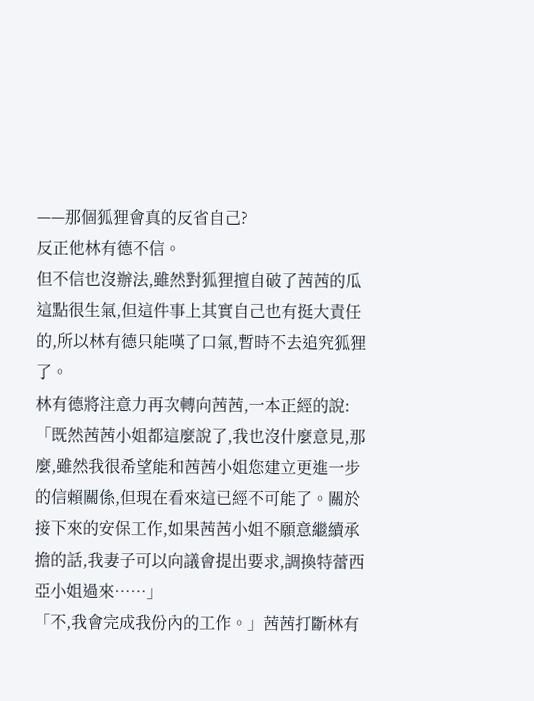——那個狐狸會真的反省自己?
反正他林有德不信。
但不信也沒辦法,雖然對狐狸擅自破了茜茜的瓜這點很生氣,但這件事上其實自己也有挺大責任的,所以林有德只能嘆了口氣,暫時不去追究狐狸了。
林有德將注意力再次轉向茜茜,一本正經的說:「既然茜茜小姐都這麼說了,我也沒什麼意見,那麼,雖然我很希望能和茜茜小姐您建立更進一步的信賴關係,但現在看來這已經不可能了。關於接下來的安保工作,如果茜茜小姐不願意繼續承擔的話,我妻子可以向議會提出要求,調換特蕾西亞小姐過來……」
「不,我會完成我份內的工作。」茜茜打斷林有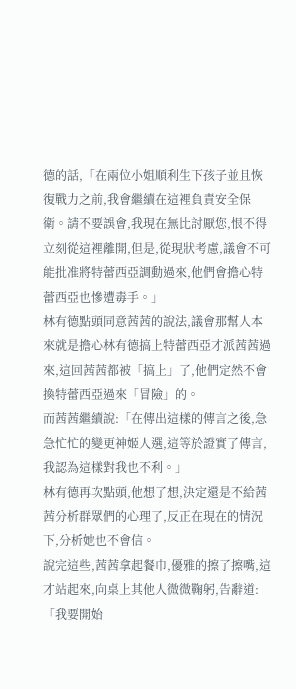德的話,「在兩位小姐順利生下孩子並且恢復戰力之前,我會繼續在這裡負責安全保衛。請不要誤會,我現在無比討厭您,恨不得立刻從這裡離開,但是,從現狀考慮,議會不可能批准將特蕾西亞調動過來,他們會擔心特蕾西亞也慘遭毒手。」
林有德點頭同意茜茜的說法,議會那幫人本來就是擔心林有德搞上特蕾西亞才派茜茜過來,這回茜茜都被「搞上」了,他們定然不會換特蕾西亞過來「冒險」的。
而茜茜繼續說:「在傳出這樣的傳言之後,急急忙忙的變更神姬人選,這等於證實了傳言,我認為這樣對我也不利。」
林有德再次點頭,他想了想,決定還是不給茜茜分析群眾們的心理了,反正在現在的情況下,分析她也不會信。
說完這些,茜茜拿起餐巾,優雅的擦了擦嘴,這才站起來,向桌上其他人微微鞠躬,告辭道:「我要開始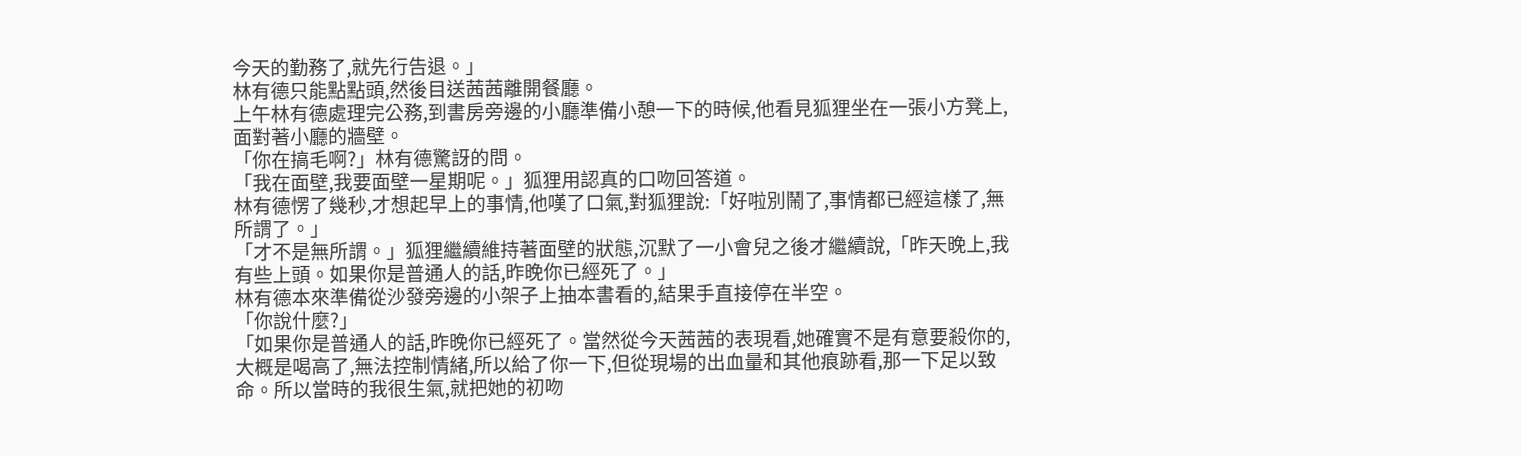今天的勤務了,就先行告退。」
林有德只能點點頭,然後目送茜茜離開餐廳。
上午林有德處理完公務,到書房旁邊的小廳準備小憩一下的時候,他看見狐狸坐在一張小方凳上,面對著小廳的牆壁。
「你在搞毛啊?」林有德驚訝的問。
「我在面壁,我要面壁一星期呢。」狐狸用認真的口吻回答道。
林有德愣了幾秒,才想起早上的事情,他嘆了口氣,對狐狸說:「好啦別鬧了,事情都已經這樣了,無所謂了。」
「才不是無所謂。」狐狸繼續維持著面壁的狀態,沉默了一小會兒之後才繼續說,「昨天晚上,我有些上頭。如果你是普通人的話,昨晚你已經死了。」
林有德本來準備從沙發旁邊的小架子上抽本書看的,結果手直接停在半空。
「你說什麼?」
「如果你是普通人的話,昨晚你已經死了。當然從今天茜茜的表現看,她確實不是有意要殺你的,大概是喝高了,無法控制情緒,所以給了你一下,但從現場的出血量和其他痕跡看,那一下足以致命。所以當時的我很生氣,就把她的初吻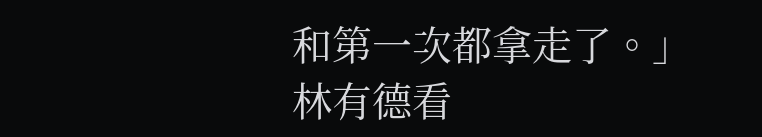和第一次都拿走了。」
林有德看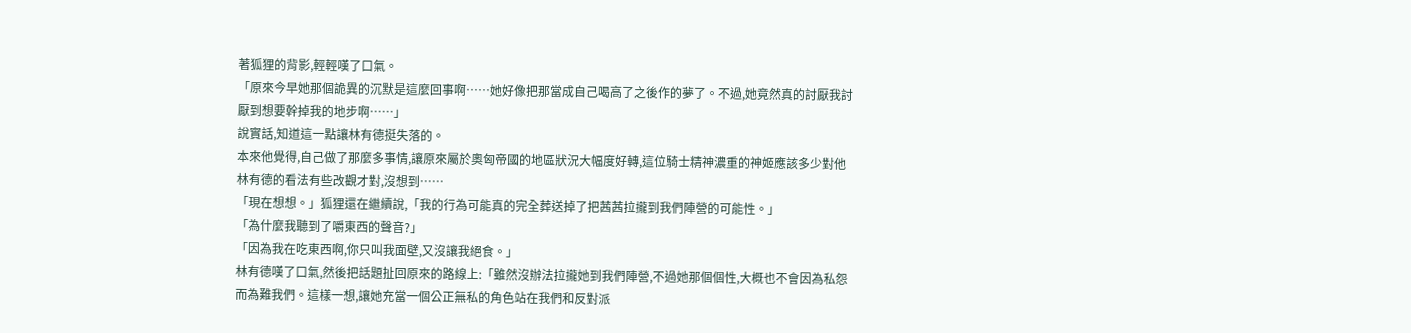著狐狸的背影,輕輕嘆了口氣。
「原來今早她那個詭異的沉默是這麼回事啊……她好像把那當成自己喝高了之後作的夢了。不過,她竟然真的討厭我討厭到想要幹掉我的地步啊……」
說實話,知道這一點讓林有德挺失落的。
本來他覺得,自己做了那麼多事情,讓原來屬於奧匈帝國的地區狀況大幅度好轉,這位騎士精神濃重的神姬應該多少對他林有德的看法有些改觀才對,沒想到……
「現在想想。」狐狸還在繼續說,「我的行為可能真的完全葬送掉了把茜茜拉攏到我們陣營的可能性。」
「為什麼我聽到了嚼東西的聲音?」
「因為我在吃東西啊,你只叫我面壁,又沒讓我絕食。」
林有德嘆了口氣,然後把話題扯回原來的路線上:「雖然沒辦法拉攏她到我們陣營,不過她那個個性,大概也不會因為私怨而為難我們。這樣一想,讓她充當一個公正無私的角色站在我們和反對派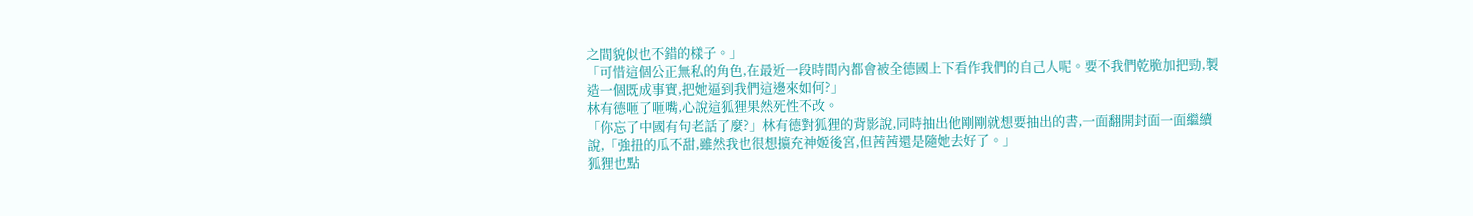之間貌似也不錯的樣子。」
「可惜這個公正無私的角色,在最近一段時間內都會被全德國上下看作我們的自己人呢。要不我們乾脆加把勁,製造一個既成事實,把她逼到我們這邊來如何?」
林有德咂了咂嘴,心說這狐狸果然死性不改。
「你忘了中國有句老話了麼?」林有德對狐狸的背影說,同時抽出他剛剛就想要抽出的書,一面翻開封面一面繼續說,「強扭的瓜不甜,雖然我也很想擴充神姬後宮,但茜茜還是隨她去好了。」
狐狸也點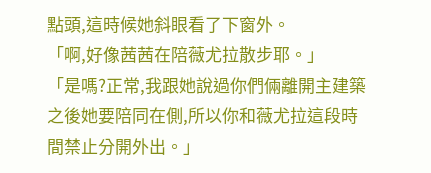點頭,這時候她斜眼看了下窗外。
「啊,好像茜茜在陪薇尤拉散步耶。」
「是嗎?正常,我跟她說過你們倆離開主建築之後她要陪同在側,所以你和薇尤拉這段時間禁止分開外出。」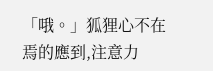「哦。」狐狸心不在焉的應到,注意力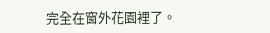完全在窗外花園裡了。